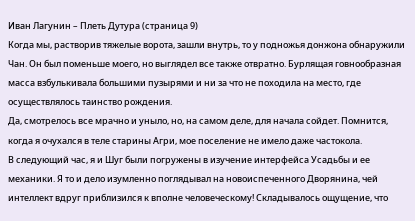Иван Лагунин – Плеть Дутура (страница 9)
Когда мы, растворив тяжелые ворота, зашли внутрь, то у подножья донжона обнаружили Чан. Он был поменьше моего, но выглядел все также отвратно. Бурлящая говнообразная масса взбулькивала большими пузырями и ни за что не походила на место, где осуществлялось таинство рождения.
Да, смотрелось все мрачно и уныло, но, на самом деле, для начала сойдет. Помнится, когда я очухался в теле старины Агри, мое поселение не имело даже частокола.
В следующий час, я и Шуг были погружены в изучение интерфейса Усадьбы и ее механики. Я то и дело изумленно поглядывал на новоиспеченного Дворянина, чей интеллект вдруг приблизился к вполне человеческому! Складывалось ощущение, что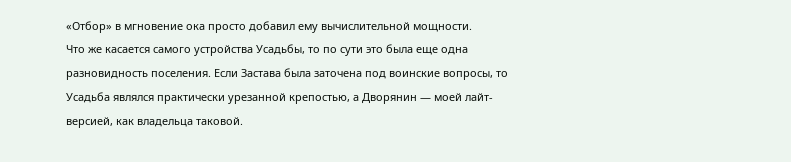«Отбор» в мгновение ока просто добавил ему вычислительной мощности.
Что же касается самого устройства Усадьбы, то по сути это была еще одна разновидность поселения. Если Застава была заточена под воинские вопросы, то Усадьба являлся практически урезанной крепостью, а Дворянин — моей лайт-версией, как владельца таковой.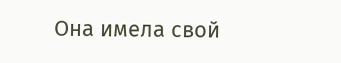Она имела свой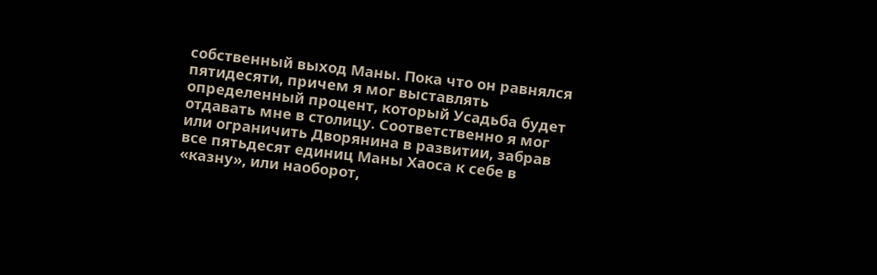собственный выход Маны. Пока что он равнялся пятидесяти, причем я мог выставлять определенный процент, который Усадьба будет отдавать мне в столицу. Соответственно я мог или ограничить Дворянина в развитии, забрав все пятьдесят единиц Маны Хаоса к себе в «казну», или наоборот,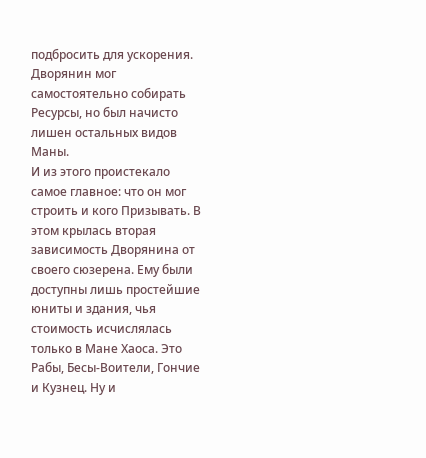подбросить для ускорения. Дворянин мог самостоятельно собирать Ресурсы, но был начисто лишен остальных видов Маны.
И из этого проистекало самое главное: что он мог строить и кого Призывать. В этом крылась вторая зависимость Дворянина от своего сюзерена. Ему были доступны лишь простейшие юниты и здания, чья стоимость исчислялась только в Мане Хаоса. Это Рабы, Бесы-Воители, Гончие и Кузнец. Ну и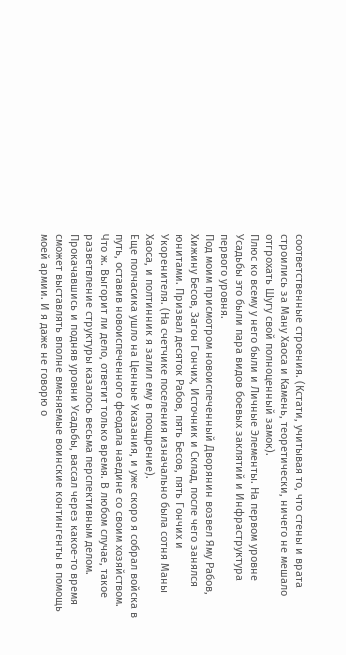соответственные строения. (Кстати, учитывая то, что стены и врата строились за Ману Хаоса и Камень, теоретически, ничего не мешало отгрохать Шугу свой полноценный замок).
Плюс ко всему у него были и Личные Элементы. На первом уровне Усадьбы это были пара видов боевых заклятий и Инфраструктура первого уровня.
Под моим присмотром новоиспеченный Дворянин возвел Яму Рабов, Хижину Бесов, Загон Гончих, Источник и Склад, после чего занялся юнитами. Призвал десяток Рабов, пять Бесов, пять Гончих и Укоренителя. (На счетчике поселения изначально была сотня Маны Хаоса, и полтинник я залил ему в поощрение).
Еще полчасика ушло на Ценные Указания, и уже скоро я собрал войска в путь, оставив новоиспеченного феодала наедине со своим хозяйством.
Что ж. Выгорит ли дело, ответит только время. В любом случае, такое разветвление структуры казалось весьма перспективным делом. Прокачавшись и подняв уровни Усадьбы, вассал через какое-то время сможет выставлять вполне вменяемые воинские контингенты в помощь моей армии. И я даже не говорю о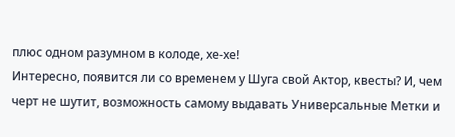плюс одном разумном в колоде, хе-хе!
Интересно, появится ли со временем у Шуга свой Актор, квесты? И, чем черт не шутит, возможность самому выдавать Универсальные Метки и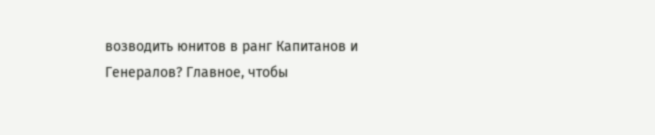возводить юнитов в ранг Капитанов и Генералов? Главное, чтобы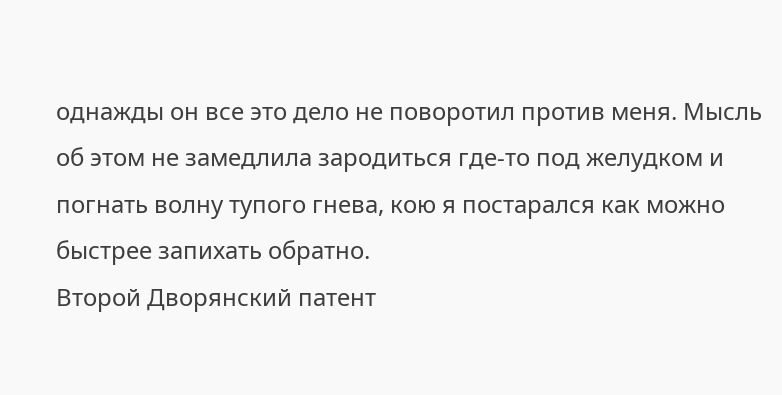однажды он все это дело не поворотил против меня. Мысль об этом не замедлила зародиться где-то под желудком и погнать волну тупого гнева, кою я постарался как можно быстрее запихать обратно.
Второй Дворянский патент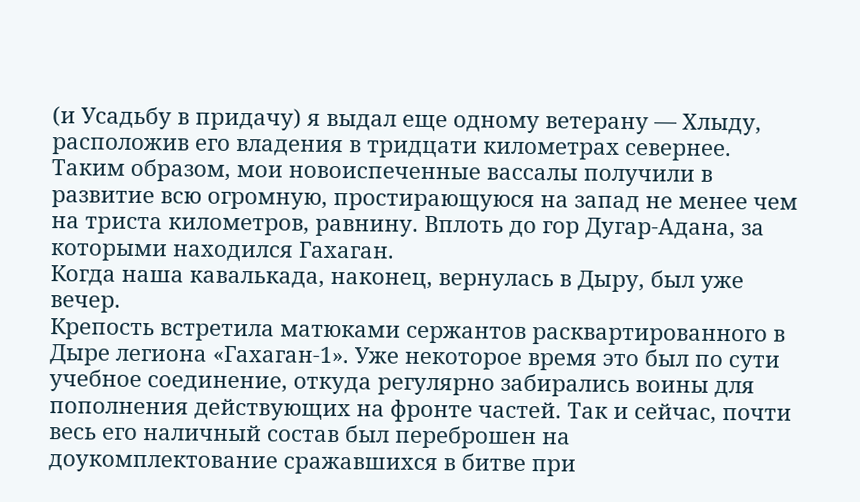(и Усадьбу в придачу) я выдал еще одному ветерану — Хлыду, расположив его владения в тридцати километрах севернее.
Таким образом, мои новоиспеченные вассалы получили в развитие всю огромную, простирающуюся на запад не менее чем на триста километров, равнину. Вплоть до гор Дугар-Адана, за которыми находился Гахаган.
Когда наша кавалькада, наконец, вернулась в Дыру, был уже вечер.
Крепость встретила матюками сержантов расквартированного в Дыре легиона «Гахаган-1». Уже некоторое время это был по сути учебное соединение, откуда регулярно забирались воины для пополнения действующих на фронте частей. Так и сейчас, почти весь его наличный состав был переброшен на доукомплектование сражавшихся в битве при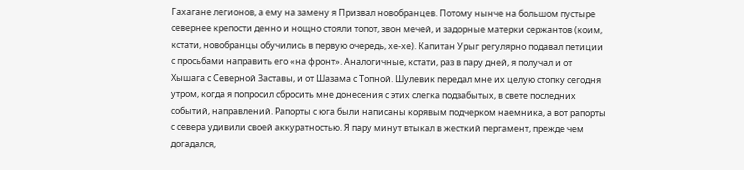Гахагане легионов, а ему на замену я Призвал новобранцев. Потому нынче на большом пустыре севернее крепости денно и нощно стояли топот, звон мечей, и задорные матерки сержантов (коим, кстати, новобранцы обучились в первую очередь, хе-хе). Капитан Урыг регулярно подавал петиции с просьбами направить его «на фронт». Аналогичные, кстати, раз в пару дней, я получал и от Хышага с Северной Заставы, и от Шазама с Топной. Шулевик передал мне их целую стопку сегодня утром, когда я попросил сбросить мне донесения с этих слегка подзабытых, в свете последних событий, направлений. Рапорты с юга были написаны корявым подчерком наемника, а вот рапорты с севера удивили своей аккуратностью. Я пару минут втыкал в жесткий пергамент, прежде чем догадался,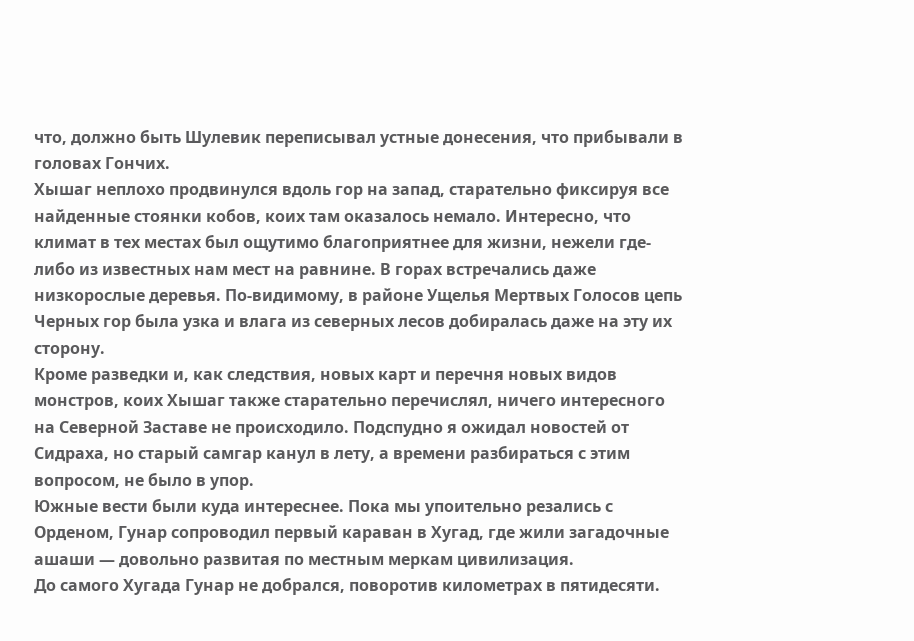что, должно быть Шулевик переписывал устные донесения, что прибывали в головах Гончих.
Хышаг неплохо продвинулся вдоль гор на запад, старательно фиксируя все найденные стоянки кобов, коих там оказалось немало. Интересно, что климат в тех местах был ощутимо благоприятнее для жизни, нежели где-либо из известных нам мест на равнине. В горах встречались даже низкорослые деревья. По-видимому, в районе Ущелья Мертвых Голосов цепь Черных гор была узка и влага из северных лесов добиралась даже на эту их сторону.
Кроме разведки и, как следствия, новых карт и перечня новых видов монстров, коих Хышаг также старательно перечислял, ничего интересного на Северной Заставе не происходило. Подспудно я ожидал новостей от Сидраха, но старый самгар канул в лету, а времени разбираться с этим вопросом, не было в упор.
Южные вести были куда интереснее. Пока мы упоительно резались с Орденом, Гунар сопроводил первый караван в Хугад, где жили загадочные ашаши — довольно развитая по местным меркам цивилизация.
До самого Хугада Гунар не добрался, поворотив километрах в пятидесяти.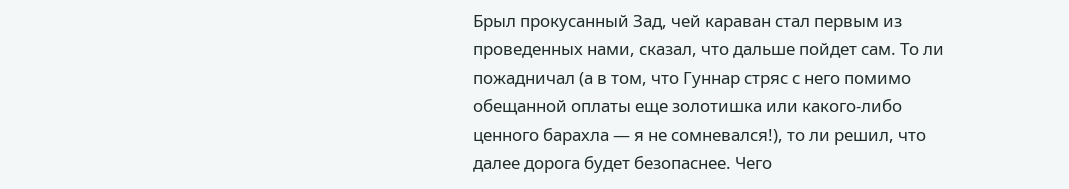Брыл прокусанный Зад, чей караван стал первым из проведенных нами, сказал, что дальше пойдет сам. То ли пожадничал (а в том, что Гуннар стряс с него помимо обещанной оплаты еще золотишка или какого-либо ценного барахла — я не сомневался!), то ли решил, что далее дорога будет безопаснее. Чего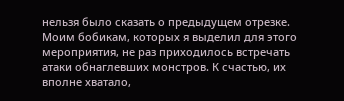нельзя было сказать о предыдущем отрезке. Моим бобикам, которых я выделил для этого мероприятия, не раз приходилось встречать атаки обнаглевших монстров. К счастью, их вполне хватало,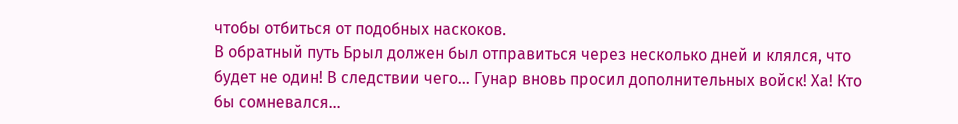чтобы отбиться от подобных наскоков.
В обратный путь Брыл должен был отправиться через несколько дней и клялся, что будет не один! В следствии чего… Гунар вновь просил дополнительных войск! Ха! Кто бы сомневался…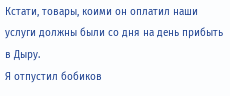Кстати, товары, коими он оплатил наши услуги должны были со дня на день прибыть в Дыру.
Я отпустил бобиков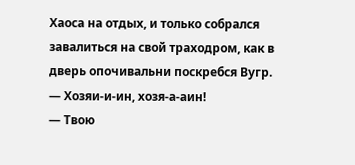Хаоса на отдых, и только собрался завалиться на свой траходром, как в дверь опочивальни поскребся Вугр.
— Хозяи-и-ин, хозя-а-аин!
— Твою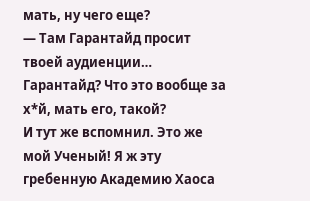мать, ну чего еще?
— Там Гарантайд просит твоей аудиенции…
Гарантайд? Что это вообще за х*й, мать его, такой?
И тут же вспомнил. Это же мой Ученый! Я ж эту гребенную Академию Хаоса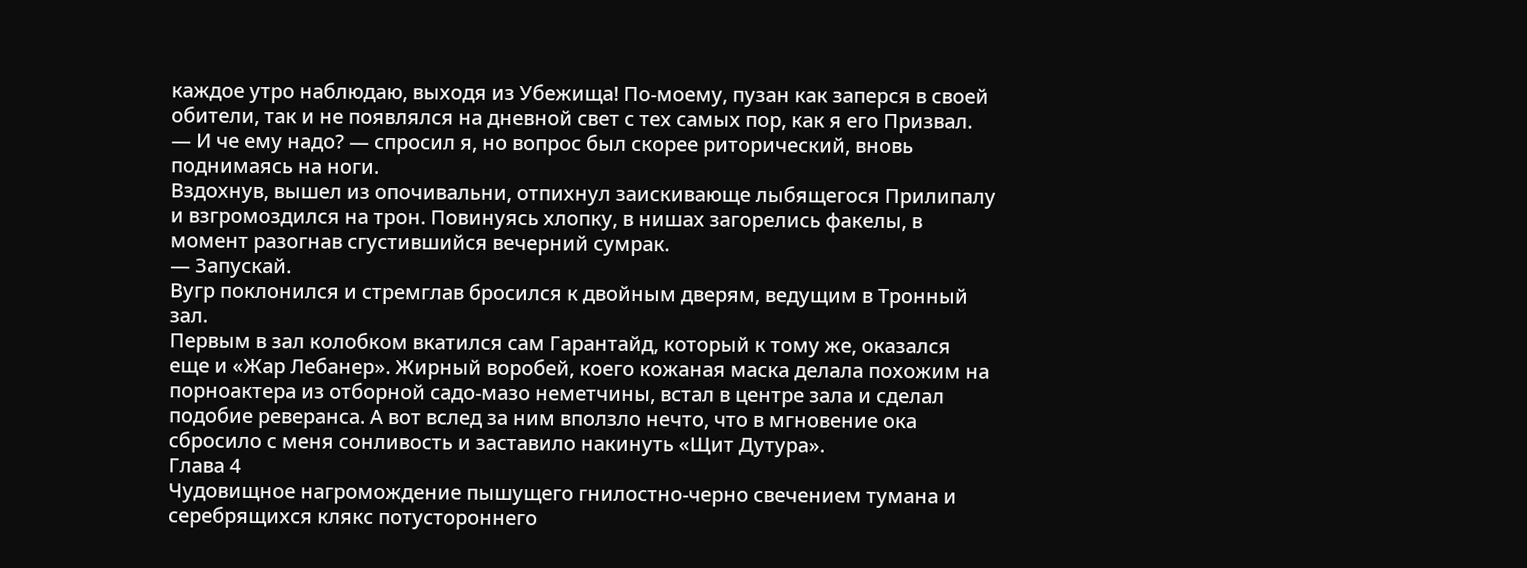каждое утро наблюдаю, выходя из Убежища! По-моему, пузан как заперся в своей обители, так и не появлялся на дневной свет с тех самых пор, как я его Призвал.
— И че ему надо? — спросил я, но вопрос был скорее риторический, вновь поднимаясь на ноги.
Вздохнув, вышел из опочивальни, отпихнул заискивающе лыбящегося Прилипалу и взгромоздился на трон. Повинуясь хлопку, в нишах загорелись факелы, в момент разогнав сгустившийся вечерний сумрак.
— Запускай.
Вугр поклонился и стремглав бросился к двойным дверям, ведущим в Тронный зал.
Первым в зал колобком вкатился сам Гарантайд, который к тому же, оказался еще и «Жар Лебанер». Жирный воробей, коего кожаная маска делала похожим на порноактера из отборной садо-мазо неметчины, встал в центре зала и сделал подобие реверанса. А вот вслед за ним вползло нечто, что в мгновение ока сбросило с меня сонливость и заставило накинуть «Щит Дутура».
Глава 4
Чудовищное нагромождение пышущего гнилостно-черно свечением тумана и серебрящихся клякс потустороннего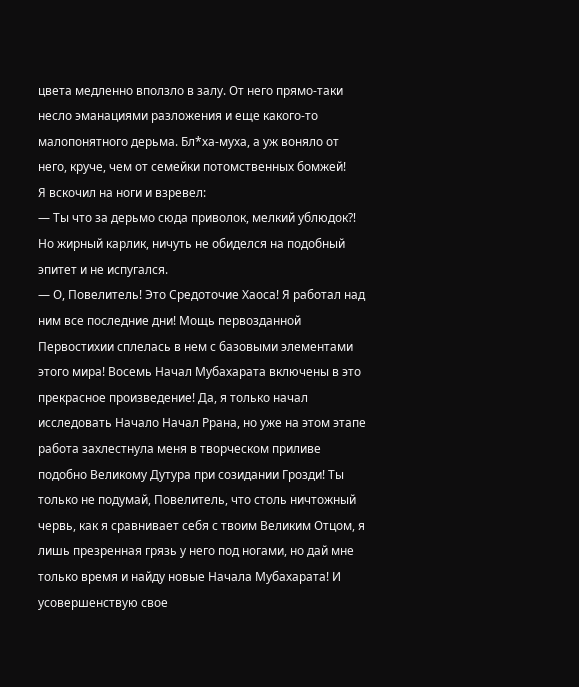цвета медленно вползло в залу. От него прямо-таки несло эманациями разложения и еще какого-то малопонятного дерьма. Бл*ха-муха, а уж воняло от него, круче, чем от семейки потомственных бомжей!
Я вскочил на ноги и взревел:
— Ты что за дерьмо сюда приволок, мелкий ублюдок⁈
Но жирный карлик, ничуть не обиделся на подобный эпитет и не испугался.
— О, Повелитель! Это Средоточие Хаоса! Я работал над ним все последние дни! Мощь первозданной Первостихии сплелась в нем с базовыми элементами этого мира! Восемь Начал Мубахарата включены в это прекрасное произведение! Да, я только начал исследовать Начало Начал Ррана, но уже на этом этапе работа захлестнула меня в творческом приливе подобно Великому Дутура при созидании Грозди! Ты только не подумай, Повелитель, что столь ничтожный червь, как я сравнивает себя с твоим Великим Отцом, я лишь презренная грязь у него под ногами, но дай мне только время и найду новые Начала Мубахарата! И усовершенствую свое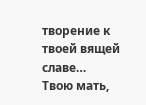творение к твоей вящей славе…
Твою мать,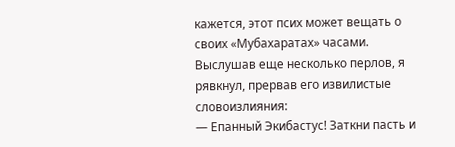кажется, этот псих может вещать о своих «Мубахаратах» часами. Выслушав еще несколько перлов, я рявкнул, прервав его извилистые словоизлияния:
— Епанный Экибастус! Заткни пасть и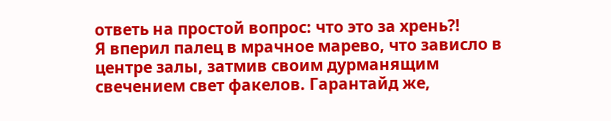ответь на простой вопрос: что это за хрень⁈
Я вперил палец в мрачное марево, что зависло в центре залы, затмив своим дурманящим свечением свет факелов. Гарантайд же,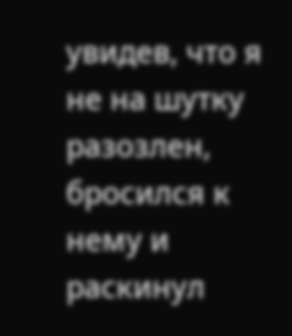увидев, что я не на шутку разозлен, бросился к нему и раскинул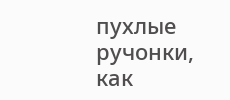пухлые ручонки, как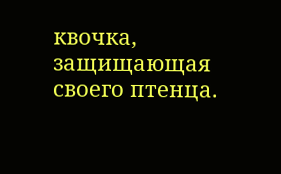квочка, защищающая своего птенца.